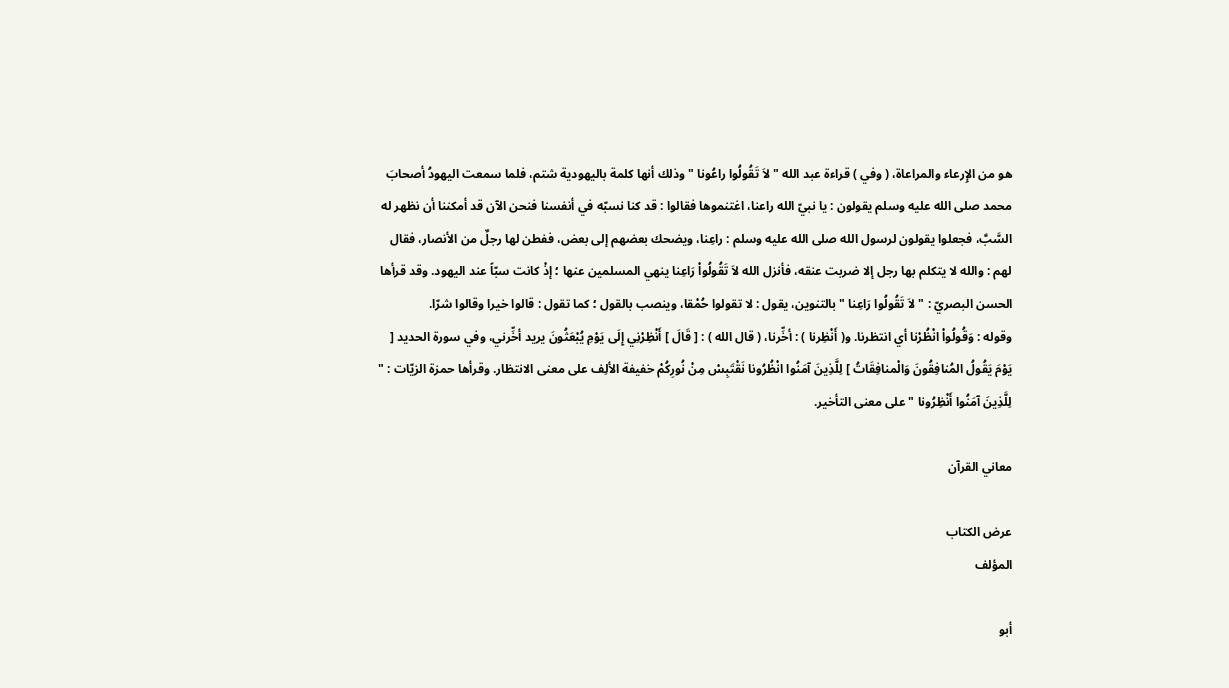هو من الإِرعاء والمراعاة، ( وفي ) قراءة عبد الله " لاَ تَقُولُوا راعُونا " وذلك أنها كلمة باليهودية شتم، فلما سمعت اليهودُ أصحابَ محمد صلى الله عليه وسلم يقولون : يا نبيّ الله راعنا، اغتنموها فقالوا : قد كنا نسبّه في أنفسنا فنحن الآن قد أمكننا أن نظهر له السَّبَّ، فجعلوا يقولون لرسول الله صلى الله عليه وسلم : راعِنا، ويضحك بعضهم إلى بعض، ففطن لها رجلٌ من الأنصار، فقال لهم : والله لا يتكلم بها رجل إلا ضربت عنقه، فأنزل الله لاَ تَقُولُواْ رَاعِنا ينهي المسلمين عنها ؛ إذْ كانت سبّاً عند اليهود. وقد قرأها الحسن البصريّ : " لاَ تَقُولُوا رَاعِنا " بالتنوين، يقول : لا تقولوا حُمْقا، وينصب بالقول ؛ كما تقول : قالوا خيرا وقالوا شرّا.
وقوله : وَقُولُواْ انْظُرْنا أي انتظرنا. و( أَنْظِرنا ) : أخِّرنا، ( قال الله ) : [ قَالَ ] أَنْظِرْنِي إِلَى يَوْمِ يُبْعَثُونَ يريد أخِّرني، وفي سورة الحديد [ يَوْمَ يَقُولُ المُنافِقُونَ وَالْمنافِقَاتُ ] لِلَّذِينَ آمَنُوا انْظُرُونا نَقْتَبِسْ مِنْ نُورِكُمْ خفيفة الألِف على معنى الانتظار. وقرأها حمزة الزيّات : " لِلَّذِينَ آمَنُوا أَنْظِرُونا " على معنى التأخير.

معاني القرآن

عرض الكتاب
المؤلف

أبو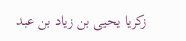زكريا يحيى بن زياد بن عبد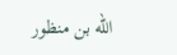الله بن منظور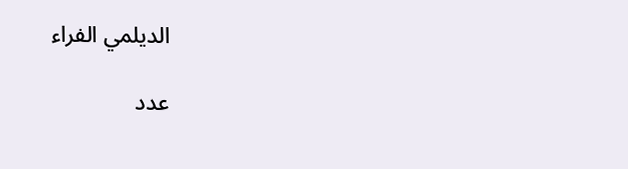الديلمي الفراء

عدد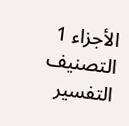الأجزاء 1
التصنيف التفسير